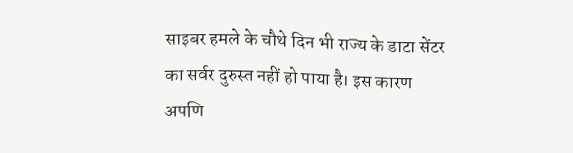साइबर हमले के चौथे दिन भी राज्य के डाटा सेंटर का सर्वर दुरुस्त नहीं हो पाया है। इस कारण अपणि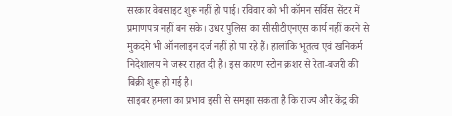सरकार वेबसाइट शुरू नहीं हो पाई। रविवार को भी कॉमन सर्विस सेंटर में प्रमाणपत्र नहीं बन सके। उधर पुलिस का सीसीटीएनएस कार्य नहीं करने से मुकदमे भी ऑनलाइन दर्ज नहीं हो पा रहे हैं। हालांकि भूतत्व एवं खनिकर्म निदेशालय ने जरूर राहत दी है। इस कारण स्टोन क्रशर से रेता-बजरी की बिक्री शुरू हो गई है।
साइबर हमला का प्रभाव इसी से समझा सकता है कि राज्य और केंद्र की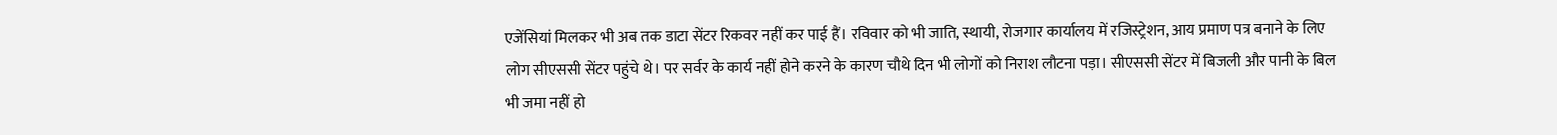एजेंसियां मिलकर भी अब तक डाटा सेंटर रिकवर नहीं कर पाई हैं। रविवार को भी जाति, स्थायी, रोजगार कार्यालय में रजिस्ट्रेशन, आय प्रमाण पत्र बनाने के लिए लोग सीएससी सेंटर पहुंचे थे। पर सर्वर के कार्य नहीं होने करने के कारण चौथे दिन भी लोगों को निराश लौटना पड़ा। सीएससी सेंटर में बिजली और पानी के बिल भी जमा नहीं हो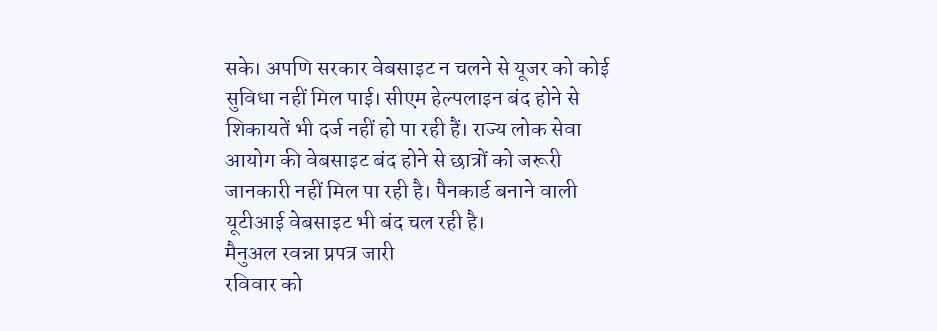सके। अपणि सरकार वेबसाइट न चलने से यूजर को कोई सुविधा नहीं मिल पाई। सीएम हेल्पलाइन बंद होने से शिकायतें भी दर्ज नहीं हो पा रही हैं। राज्य लोक सेवा आयोग की वेबसाइट बंद होने से छात्रों को जरूरी जानकारी नहीं मिल पा रही है। पैनकार्ड बनाने वाली यूटीआई वेबसाइट भी बंद चल रही है।
मैनुअल रवन्ना प्रपत्र जारी
रविवार को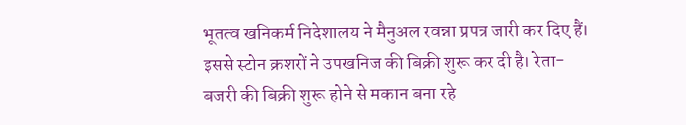भूतत्व खनिकर्म निदेशालय ने मैनुअल रवन्ना प्रपत्र जारी कर दिए हैं। इससे स्टोन क्रशरों ने उपखनिज की बिक्री शुरू कर दी है। रेता-बजरी की बिक्री शुरू होने से मकान बना रहे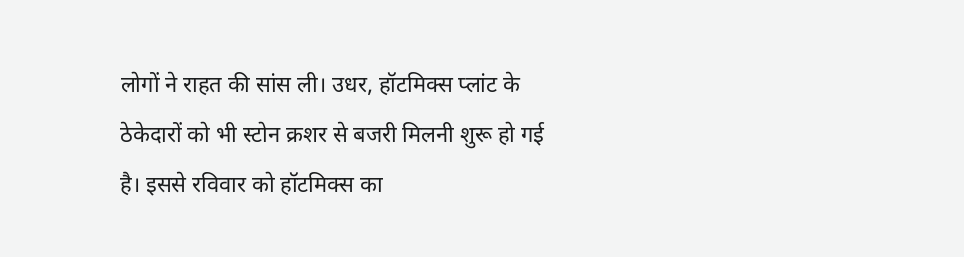लोगों ने राहत की सांस ली। उधर, हॉटमिक्स प्लांट के ठेकेदारों को भी स्टोन क्रशर से बजरी मिलनी शुरू हो गई है। इससे रविवार को हॉटमिक्स का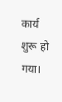कार्य शुरू हो गया।